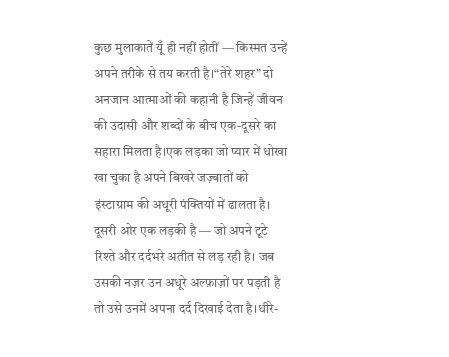कुछ मुलाकातें यूँ ही नहीं होतीं — किस्मत उन्हें अपने तरीके से तय करती है।“तेरे शहर” दो अनजान आत्माओं की कहानी है जिन्हें जीवन की उदासी और शब्दों के बीच एक-दूसरे का सहारा मिलता है।एक लड़का जो प्यार में धोखा खा चुका है अपने बिखरे जज़्बातों को इंस्टाग्राम की अधूरी पंक्तियों में ढालता है। दूसरी ओर एक लड़की है — जो अपने टूटे रिश्ते और दर्दभरे अतीत से लड़ रही है। जब उसकी नज़र उन अधूरे अल्फ़ाज़ों पर पड़ती है तो उसे उनमें अपना दर्द दिखाई देता है।धीरे-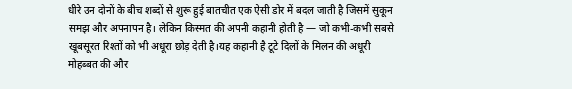धीरे उन दोनों के बीच शब्दों से शुरू हुई बातचीत एक ऐसी डोर में बदल जाती है जिसमें सुकून समझ और अपनापन है। लेकिन किस्मत की अपनी कहानी होती है — जो कभी-कभी सबसे खूबसूरत रिश्तों को भी अधूरा छोड़ देती है।यह कहानी है टूटे दिलों के मिलन की अधूरी मोहब्बत की और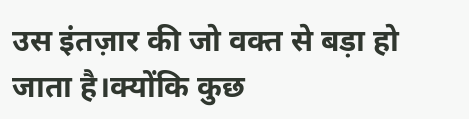उस इंतज़ार की जो वक्त से बड़ा हो जाता है।क्योंकि कुछ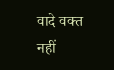वादे वक्त नहीं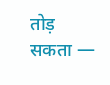तोड़ सकता —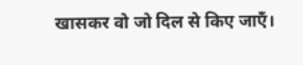खासकर वो जो दिल से किए जाएँ।